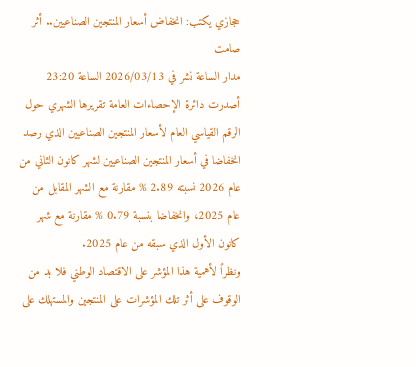حجازي يكتب: انخفاض أسعار المنتجين الصناعيين.. أثر صامت
مدار الساعة نشر في 2026/03/13 الساعة 23:20
أصدرت دائرة الإحصاءات العامة تقريرها الشهري حول الرقم القياسي العام لأسعار المنتجين الصناعيين الذي رصد انخفاضا في أسعار المنتجين الصناعيين لشهر كانون الثاني من عام 2026 نسبته 2.89 % مقارنة مع الشهر المقابل من عام 2025، وانخفاضا بنسبة 0.79 % مقارنة مع شهر كانون الأول الذي سبقه من عام 2025.
ونظراً لأهمية هذا المؤشر على الاقتصاد الوطني فلا بد من الوقوف على أثر تلك المؤشرات على المنتجين والمستهلك على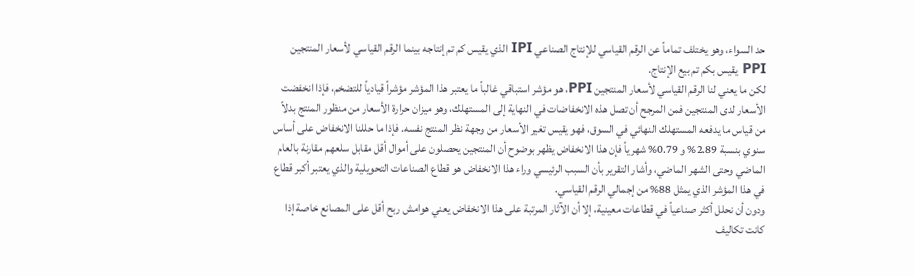حد السواء، وهو يختلف تماماً عن الرقم القياسي للإنتاج الصناعي IPI الذي يقيس كم تم إنتاجه بينما الرقم القياسي لأسعار المنتجين PPI يقيس بكم تم بيع الإنتاج.
لكن ما يعني لنا الرقم القياسي لأسعار المنتجين PPI، هو مؤشر استباقي غالباً ما يعتبر هذا المؤشر مؤشراً قيادياً للتضخم، فإذا انخفضت الأسعار لدى المنتجين فمن المرجح أن تصل هذه الانخفاضات في النهاية إلى المستهلك، وهو ميزان حرارة الأسعار من منظور المنتج بدلاً من قياس ما يدفعه المستهلك النهائي في السوق، فهو يقيس تغير الأسعار من وجهة نظر المنتج نفسه. فإذا ما حللنا الانخفاض على أساس سنوي بنسبة 2.89% و 0.79% شهرياً فإن هذا الانخفاض يظهر بوضوح أن المنتجين يحصلون على أموال أقل مقابل سلعهم مقارنة بالعام الماضي وحتى الشهر الماضي، وأشار التقرير بأن السبب الرئيسي وراء هذا الانخفاض هو قطاع الصناعات التحويلية والذي يعتبر أكبر قطاع في هذا المؤشر الذي يمثل 88% من إجمالي الرقم القياسي.
ودون أن نحلل أكثر صناعياً في قطاعات معينية، إلا أن الآثار المرتبة على هذا الانخفاض يعني هوامش ربح أقل على المصانع خاصة إذا كانت تكاليف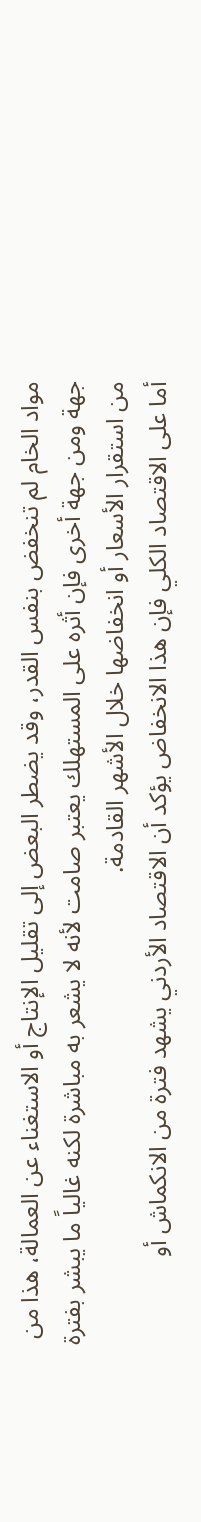مواد الخام لم تنخفض بنفس القدر، وقد يضطر البعض إلى تقليل الإنتاج أو الاستغناء عن العمالة، هذا من جهة ومن جهة أخرى فإن أثره على المستهلك يعتبر صامت لأنه لا يشعر به مباشرة لكنه غالياً ما يبشر بفترة من استقرار الأسعار أو انخفاضها خلال الأشهر القادمة.
أما على الاقتصاد الكلي فإن هذا الانخفاض يؤكد أن الاقتصاد الأردني يشهد فترة من الانكماش أو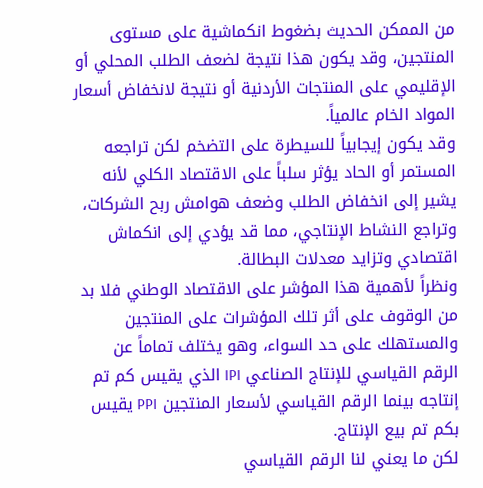من الممكن الحديث بضغوط انكماشية على مستوى المنتجين، وقد يكون هذا نتيجة لضعف الطلب المحلي أو الإقليمي على المنتجات الأردنية أو نتيجة لانخفاض أسعار المواد الخام عالمياً.
وقد يكون إيجابياً للسيطرة على التضخم لكن تراجعه المستمر أو الحاد يؤثر سلباً على الاقتصاد الكلي لأنه يشير إلى انخفاض الطلب وضعف هوامش ربح الشركات، وتراجع النشاط الإنتاجي، مما قد يؤدي إلى انكماش اقتصادي وتزايد معدلات البطالة.
ونظراً لأهمية هذا المؤشر على الاقتصاد الوطني فلا بد من الوقوف على أثر تلك المؤشرات على المنتجين والمستهلك على حد السواء، وهو يختلف تماماً عن الرقم القياسي للإنتاج الصناعي IPI الذي يقيس كم تم إنتاجه بينما الرقم القياسي لأسعار المنتجين PPI يقيس بكم تم بيع الإنتاج.
لكن ما يعني لنا الرقم القياسي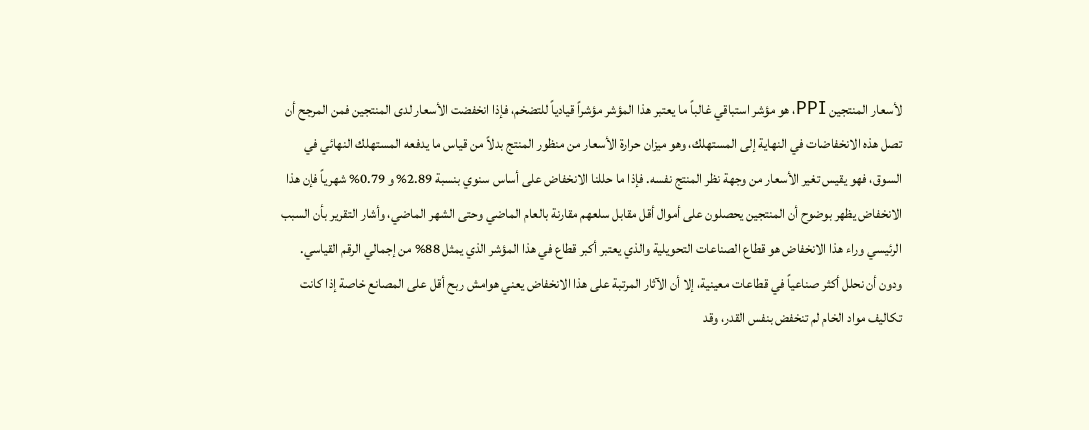لأسعار المنتجين PPI، هو مؤشر استباقي غالباً ما يعتبر هذا المؤشر مؤشراً قيادياً للتضخم، فإذا انخفضت الأسعار لدى المنتجين فمن المرجح أن تصل هذه الانخفاضات في النهاية إلى المستهلك، وهو ميزان حرارة الأسعار من منظور المنتج بدلاً من قياس ما يدفعه المستهلك النهائي في السوق، فهو يقيس تغير الأسعار من وجهة نظر المنتج نفسه. فإذا ما حللنا الانخفاض على أساس سنوي بنسبة 2.89% و 0.79% شهرياً فإن هذا الانخفاض يظهر بوضوح أن المنتجين يحصلون على أموال أقل مقابل سلعهم مقارنة بالعام الماضي وحتى الشهر الماضي، وأشار التقرير بأن السبب الرئيسي وراء هذا الانخفاض هو قطاع الصناعات التحويلية والذي يعتبر أكبر قطاع في هذا المؤشر الذي يمثل 88% من إجمالي الرقم القياسي.
ودون أن نحلل أكثر صناعياً في قطاعات معينية، إلا أن الآثار المرتبة على هذا الانخفاض يعني هوامش ربح أقل على المصانع خاصة إذا كانت تكاليف مواد الخام لم تنخفض بنفس القدر، وقد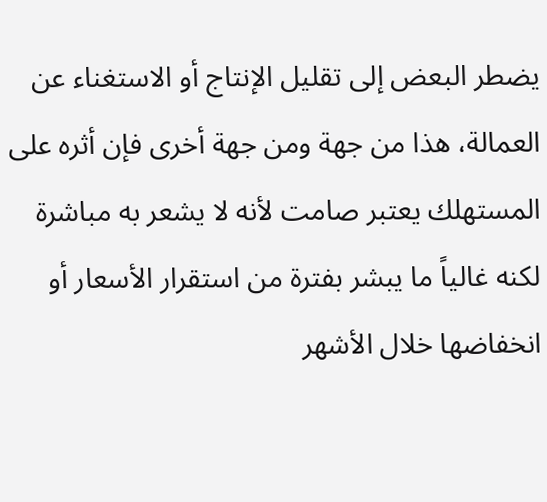يضطر البعض إلى تقليل الإنتاج أو الاستغناء عن العمالة، هذا من جهة ومن جهة أخرى فإن أثره على المستهلك يعتبر صامت لأنه لا يشعر به مباشرة لكنه غالياً ما يبشر بفترة من استقرار الأسعار أو انخفاضها خلال الأشهر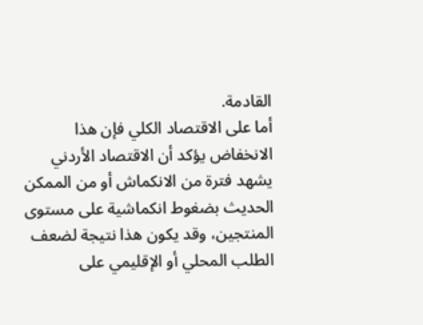القادمة.
أما على الاقتصاد الكلي فإن هذا الانخفاض يؤكد أن الاقتصاد الأردني يشهد فترة من الانكماش أو من الممكن الحديث بضغوط انكماشية على مستوى المنتجين، وقد يكون هذا نتيجة لضعف الطلب المحلي أو الإقليمي على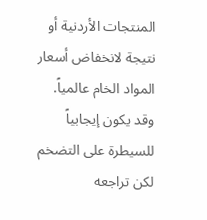المنتجات الأردنية أو نتيجة لانخفاض أسعار المواد الخام عالمياً.
وقد يكون إيجابياً للسيطرة على التضخم لكن تراجعه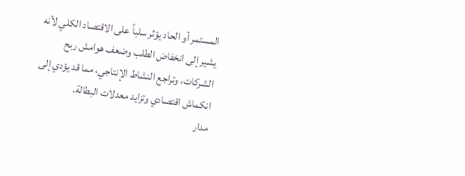المستمر أو الحاد يؤثر سلباً على الاقتصاد الكلي لأنه يشير إلى انخفاض الطلب وضعف هوامش ربح الشركات، وتراجع النشاط الإنتاجي، مما قد يؤدي إلى انكماش اقتصادي وتزايد معدلات البطالة.
مدار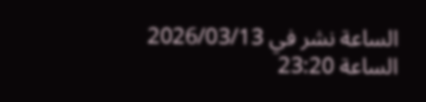الساعة نشر في 2026/03/13 الساعة 23:20